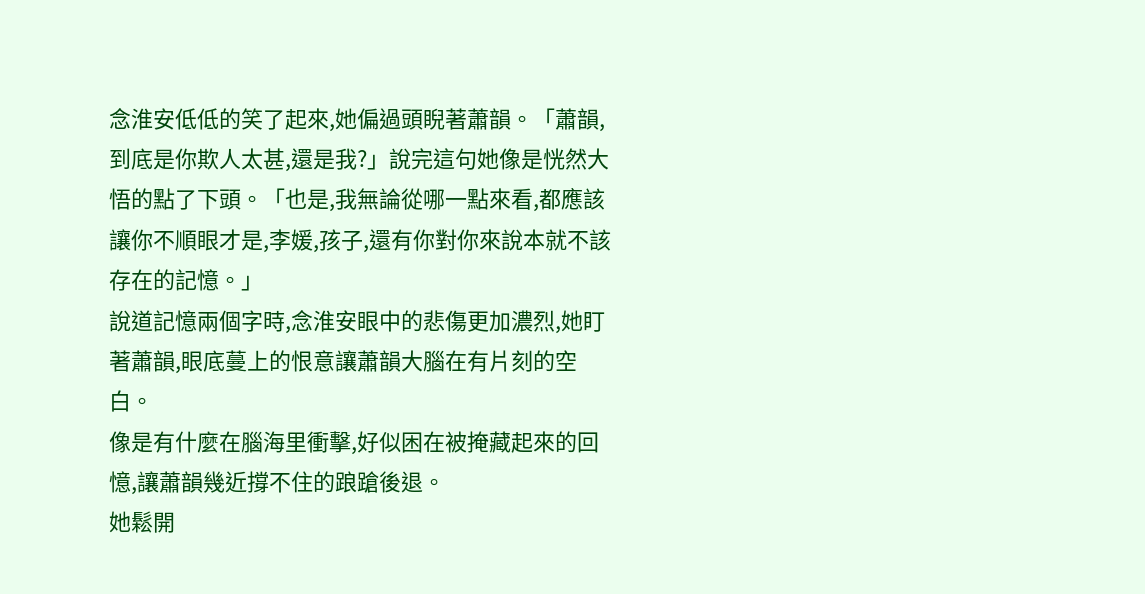念淮安低低的笑了起來,她偏過頭睨著蕭韻。「蕭韻,到底是你欺人太甚,還是我?」說完這句她像是恍然大悟的點了下頭。「也是,我無論從哪一點來看,都應該讓你不順眼才是,李媛,孩子,還有你對你來說本就不該存在的記憶。」
說道記憶兩個字時,念淮安眼中的悲傷更加濃烈,她盯著蕭韻,眼底蔓上的恨意讓蕭韻大腦在有片刻的空白。
像是有什麼在腦海里衝擊,好似困在被掩藏起來的回憶,讓蕭韻幾近撐不住的踉蹌後退。
她鬆開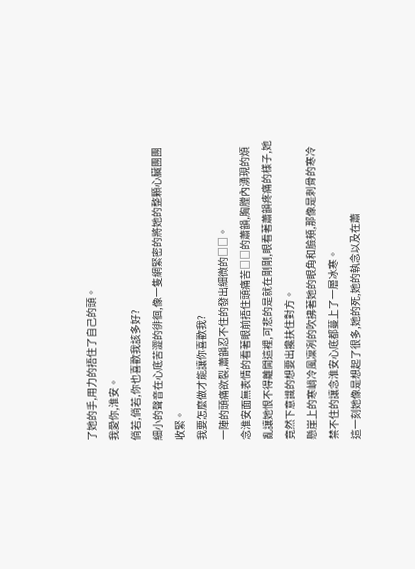了她的手,用力的捂住了自己的頭。
我愛你,淮安。
倘若,倘若,你也喜歡我該多好?
細小的聲音在心底苦澀的徘徊,像一隻網緊密的將她的整顆心臟團團收緊。
我要怎麼做才能讓你喜歡我?
一陣的頭痛欲裂,蕭韻忍不住的發出細微的□□。
念淮安面無表情的看著眼前捂住頭痛苦□□的蕭韻,胸膛內湧現的煩亂讓她恨不得離開這裡,可悲的是就在剛剛,眼看著蕭韻疼痛的樣子,她竟然下意識的想要出攙扶住對方。
懸崖上的寒峭冷風凜冽的吹拂著她的眼角和臉頰,那像是刺骨的寒冷禁不住的讓念淮安心底都蔓上了一層冰寒。
這一刻她像是想起了很多,她的死,她的執念以及在蕭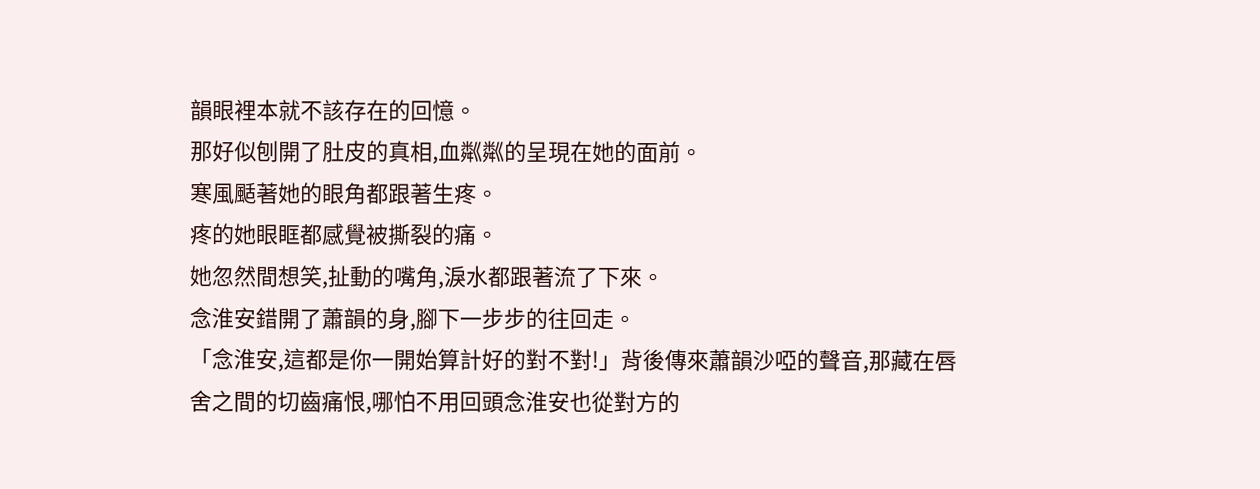韻眼裡本就不該存在的回憶。
那好似刨開了肚皮的真相,血粼粼的呈現在她的面前。
寒風颳著她的眼角都跟著生疼。
疼的她眼眶都感覺被撕裂的痛。
她忽然間想笑,扯動的嘴角,淚水都跟著流了下來。
念淮安錯開了蕭韻的身,腳下一步步的往回走。
「念淮安,這都是你一開始算計好的對不對!」背後傳來蕭韻沙啞的聲音,那藏在唇舍之間的切齒痛恨,哪怕不用回頭念淮安也從對方的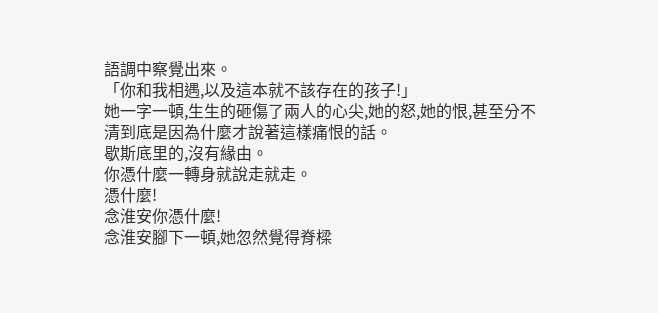語調中察覺出來。
「你和我相遇,以及這本就不該存在的孩子!」
她一字一頓,生生的砸傷了兩人的心尖,她的怒,她的恨,甚至分不清到底是因為什麼才說著這樣痛恨的話。
歇斯底里的,沒有緣由。
你憑什麼一轉身就說走就走。
憑什麼!
念淮安你憑什麼!
念淮安腳下一頓,她忽然覺得脊樑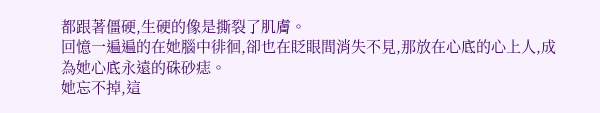都跟著僵硬,生硬的像是撕裂了肌膚。
回憶一遍遍的在她腦中徘徊,卻也在眨眼間消失不見,那放在心底的心上人,成為她心底永遠的硃砂痣。
她忘不掉,這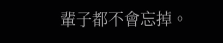輩子都不會忘掉。